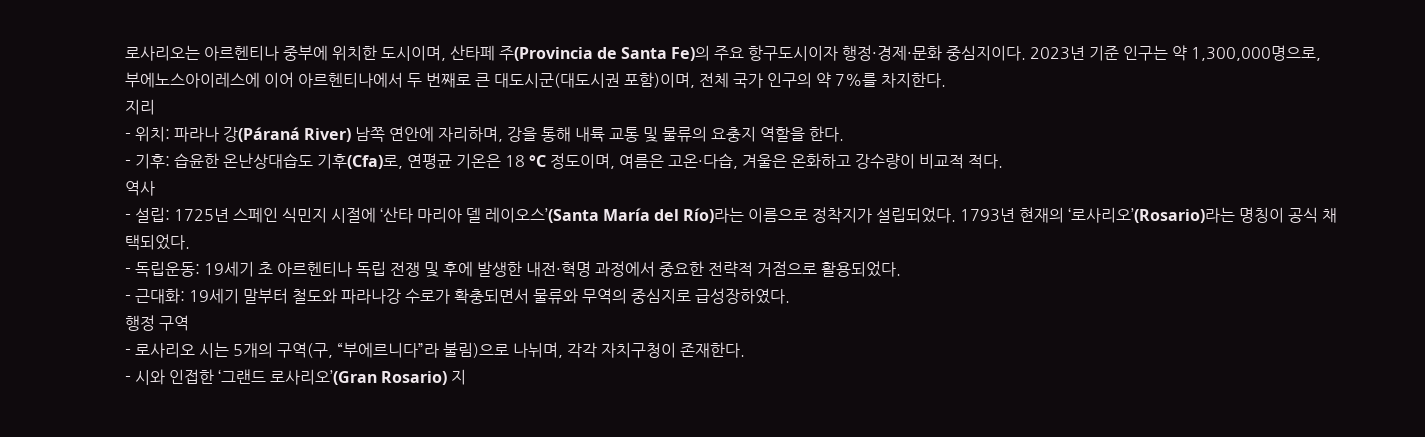로사리오는 아르헨티나 중부에 위치한 도시이며, 산타페 주(Provincia de Santa Fe)의 주요 항구도시이자 행정·경제·문화 중심지이다. 2023년 기준 인구는 약 1,300,000명으로, 부에노스아이레스에 이어 아르헨티나에서 두 번째로 큰 대도시군(대도시권 포함)이며, 전체 국가 인구의 약 7%를 차지한다.
지리
- 위치: 파라나 강(Páraná River) 남쪽 연안에 자리하며, 강을 통해 내륙 교통 및 물류의 요충지 역할을 한다.
- 기후: 습윤한 온난상대습도 기후(Cfa)로, 연평균 기온은 18 °C 정도이며, 여름은 고온·다습, 겨울은 온화하고 강수량이 비교적 적다.
역사
- 설립: 1725년 스페인 식민지 시절에 ‘산타 마리아 델 레이오스’(Santa María del Río)라는 이름으로 정착지가 설립되었다. 1793년 현재의 ‘로사리오’(Rosario)라는 명칭이 공식 채택되었다.
- 독립운동: 19세기 초 아르헨티나 독립 전쟁 및 후에 발생한 내전·혁명 과정에서 중요한 전략적 거점으로 활용되었다.
- 근대화: 19세기 말부터 철도와 파라나강 수로가 확충되면서 물류와 무역의 중심지로 급성장하였다.
행정 구역
- 로사리오 시는 5개의 구역(구, “부에르니다”라 불림)으로 나뉘며, 각각 자치구청이 존재한다.
- 시와 인접한 ‘그랜드 로사리오’(Gran Rosario) 지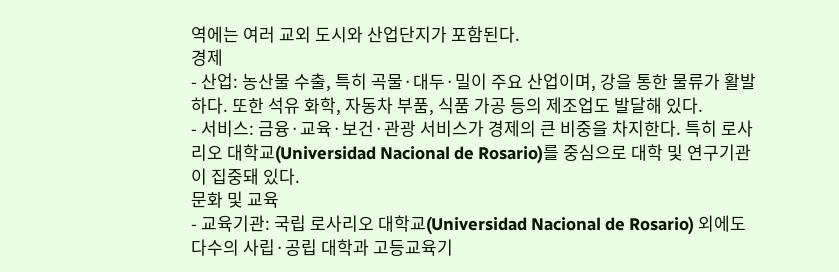역에는 여러 교외 도시와 산업단지가 포함된다.
경제
- 산업: 농산물 수출, 특히 곡물·대두·밀이 주요 산업이며, 강을 통한 물류가 활발하다. 또한 석유 화학, 자동차 부품, 식품 가공 등의 제조업도 발달해 있다.
- 서비스: 금융·교육·보건·관광 서비스가 경제의 큰 비중을 차지한다. 특히 로사리오 대학교(Universidad Nacional de Rosario)를 중심으로 대학 및 연구기관이 집중돼 있다.
문화 및 교육
- 교육기관: 국립 로사리오 대학교(Universidad Nacional de Rosario) 외에도 다수의 사립·공립 대학과 고등교육기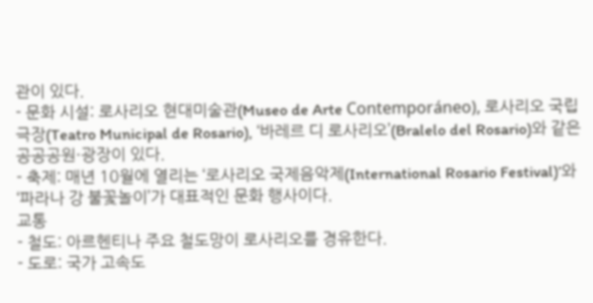관이 있다.
- 문화 시설: 로사리오 현대미술관(Museo de Arte Contemporáneo), 로사리오 국립극장(Teatro Municipal de Rosario), ‘바레르 디 로사리오’(Bralelo del Rosario)와 같은 공공공원·광장이 있다.
- 축제: 매년 10월에 열리는 ‘로사리오 국제음악제(International Rosario Festival)’와 ‘파라나 강 불꽃놀이’가 대표적인 문화 행사이다.
교통
- 철도: 아르헨티나 주요 철도망이 로사리오를 경유한다.
- 도로: 국가 고속도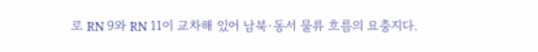로 RN 9와 RN 11이 교차해 있어 남북·동서 물류 흐름의 요충지다.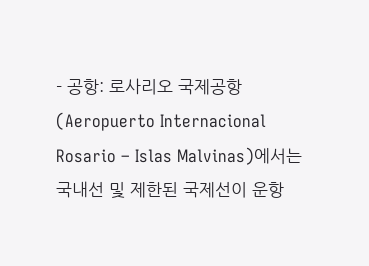- 공항: 로사리오 국제공항(Aeropuerto Internacional Rosario – Islas Malvinas)에서는 국내선 및 제한된 국제선이 운항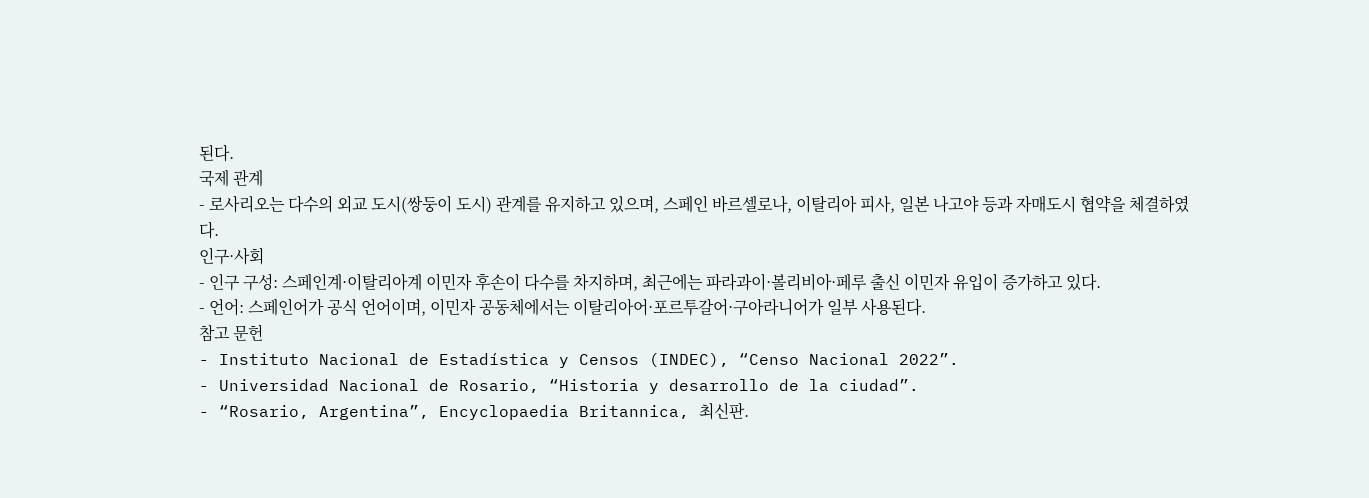된다.
국제 관계
- 로사리오는 다수의 외교 도시(쌍둥이 도시) 관계를 유지하고 있으며, 스페인 바르셀로나, 이탈리아 피사, 일본 나고야 등과 자매도시 협약을 체결하였다.
인구·사회
- 인구 구성: 스페인계·이탈리아계 이민자 후손이 다수를 차지하며, 최근에는 파라과이·볼리비아·페루 출신 이민자 유입이 증가하고 있다.
- 언어: 스페인어가 공식 언어이며, 이민자 공동체에서는 이탈리아어·포르투갈어·구아라니어가 일부 사용된다.
참고 문헌
- Instituto Nacional de Estadística y Censos (INDEC), “Censo Nacional 2022”.
- Universidad Nacional de Rosario, “Historia y desarrollo de la ciudad”.
- “Rosario, Argentina”, Encyclopaedia Britannica, 최신판.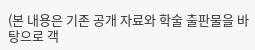(본 내용은 기존 공개 자료와 학술 출판물을 바탕으로 객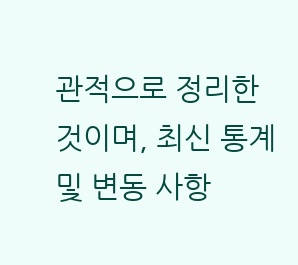관적으로 정리한 것이며, 최신 통계 및 변동 사항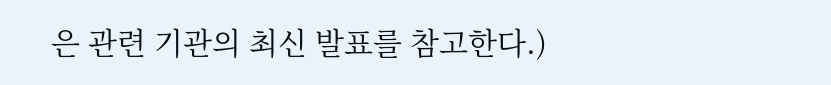은 관련 기관의 최신 발표를 참고한다.)